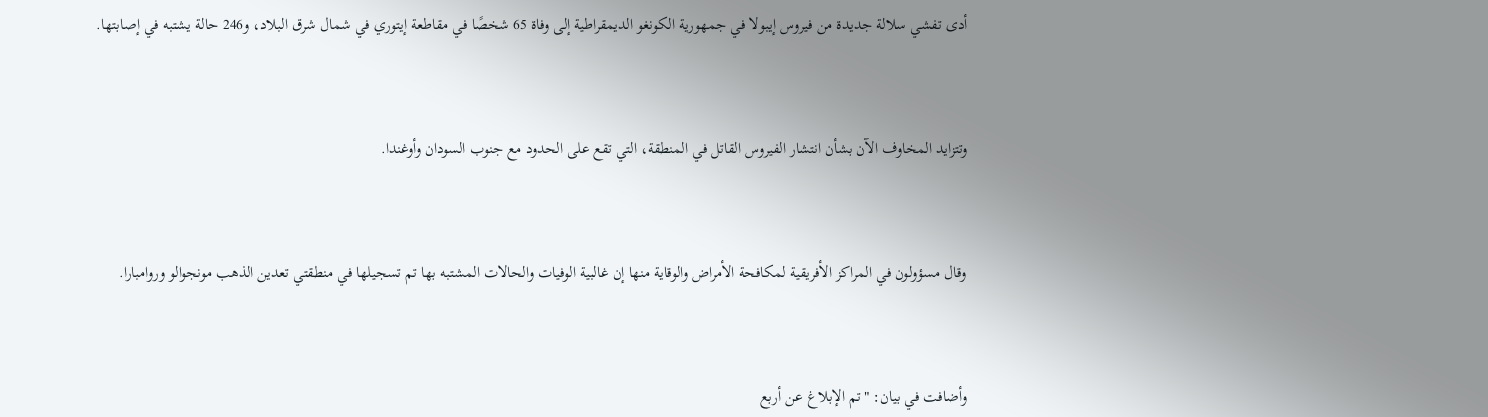أدى تفشي سلالة جديدة من فيروس إيبولا في جمهورية الكونغو الديمقراطية إلى وفاة 65 شخصًا في مقاطعة إيتوري في شمال شرق البلاد، و246 حالة يشتبه في إصابتها.



وتتزايد المخاوف الآن بشأن انتشار الفيروس القاتل في المنطقة، التي تقع على الحدود مع جنوب السودان وأوغندا.



وقال مسؤولون في المراكز الأفريقية لمكافحة الأمراض والوقاية منها إن غالبية الوفيات والحالات المشتبه بها تم تسجيلها في منطقتي تعدين الذهب مونجوالو وروامبارا.



وأضافت في بيان: "تم الإبلاغ عن أربع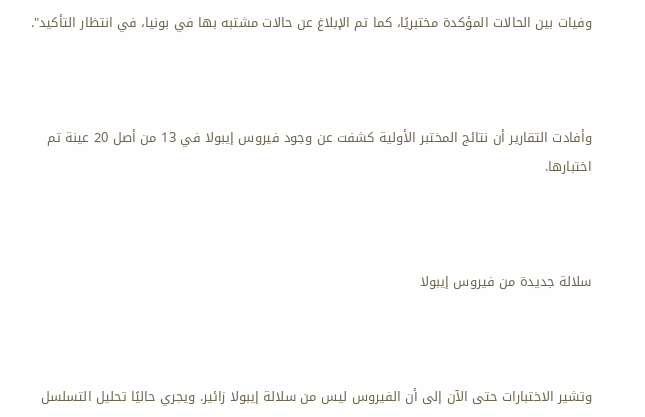وفيات بين الحالات المؤكدة مختبريًا، كما تم الإبلاغ عن حالات مشتبه بها في بونيا، في انتظار التأكيد".



وأفادت التقارير أن نتائج المختبر الأولية كشفت عن وجود فيروس إيبولا في 13 من أصل 20 عينة تم اختبارها.



سلالة جديدة من فيروس إيبولا



وتشير الاختبارات حتى الآن إلى أن الفيروس ليس من سلالة إيبولا زائير. ويجري حاليًا تحليل التسلسل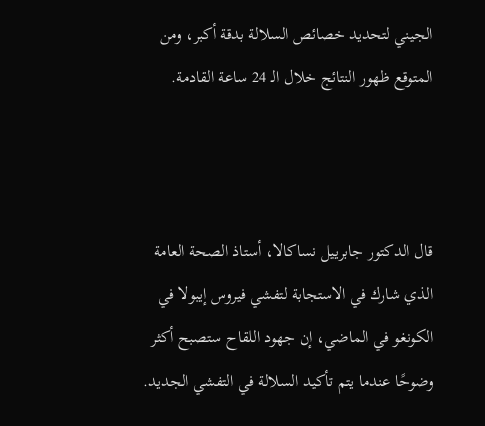الجيني لتحديد خصائص السلالة بدقة أكبر، ومن المتوقع ظهور النتائج خلال الـ 24 ساعة القادمة.



قال الدكتور جابرييل نساكالا، أستاذ الصحة العامة الذي شارك في الاستجابة لتفشي فيروس إيبولا في الكونغو في الماضي، إن جهود اللقاح ستصبح أكثر وضوحًا عندما يتم تأكيد السلالة في التفشي الجديد.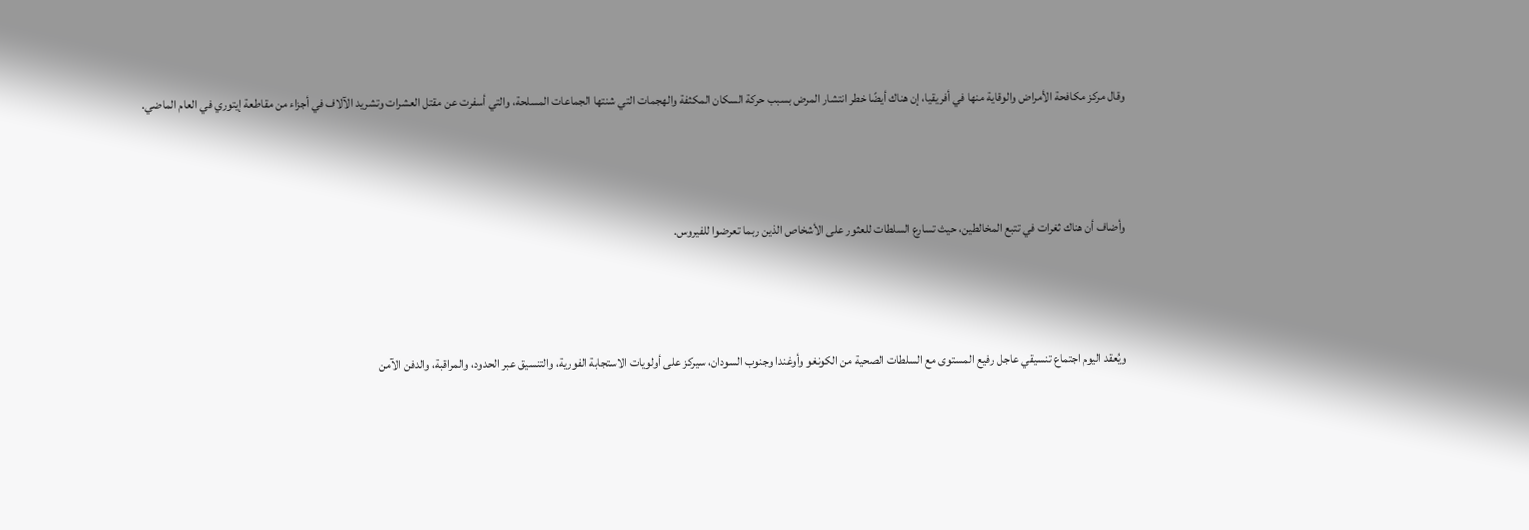وقال مركز مكافحة الأمراض والوقاية منها في أفريقيا، إن هناك أيضًا خطر انتشار المرض بسبب حركة السكان المكثفة والهجمات التي شنتها الجماعات المسلحة، والتي أسفرت عن مقتل العشرات وتشريد الآلاف في أجزاء من مقاطعة إيتوري في العام الماضي.



وأضاف أن هناك ثغرات في تتبع المخالطين، حيث تسارع السلطات للعثور على الأشخاص الذين ربما تعرضوا للفيروس.



ويُعقد اليوم اجتماع تنسيقي عاجل رفيع المستوى مع السلطات الصحية من الكونغو وأوغندا وجنوب السودان، سيركز على أولويات الاستجابة الفورية، والتنسيق عبر الحدود، والمراقبة، والدفن الآمن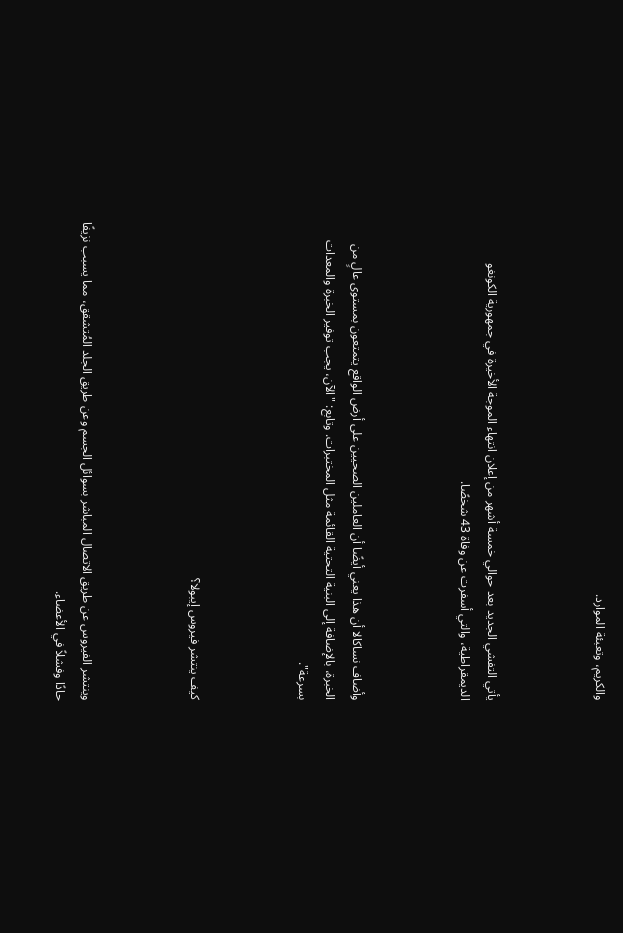والكريم، وتعبئة الموارد.



يأتي التفشي الجديد بعد حوالي خمسة أشهر من إعلان انتهاء الموجة الأخيرة في جمهورية الكونغو الديمقراطية، والتي أسفرت عن وفاة 43 شخصًا.



وأضاف نساكالا أن هذا يعني أيضًا أن العاملين الصحيين على أرض الواقع يتمتعون بمستوى عالٍ من الخبرة، بالإضافة إلى البنية التحتية القائمة مثل المختبرات. وتابع: "الآن، يجب توفير الخبرة والمعدات بسرعة".



كيف ينتشر فيروس إيبولا؟



وينتشر الفيروس عن طريق الاتصال المباشر بسوائل الجسم وعن طريق الجلد المُتشقق، مما يسبب نزيفًا حادًا وفشلاً في الأعضاء.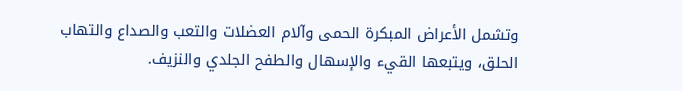وتشمل الأعراض المبكرة الحمى وآلام العضلات والتعب والصداع والتهاب الحلق، ويتبعها القيء والإسهال والطفح الجلدي والنزيف.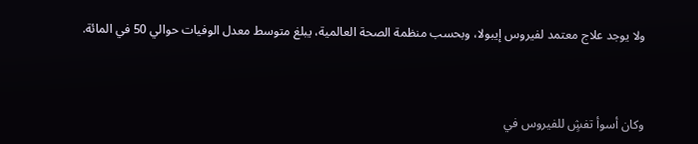ولا يوجد علاج معتمد لفيروس إيبولا، وبحسب منظمة الصحة العالمية، يبلغ متوسط معدل الوفيات حوالي 50 في المائة.



وكان أسوأ تفشٍ للفيروس في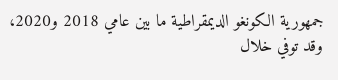جمهورية الكونغو الديمقراطية ما بين عامي 2018 و2020، وقد توفي خلال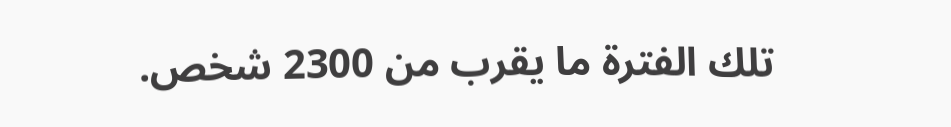تلك الفترة ما يقرب من 2300 شخص.